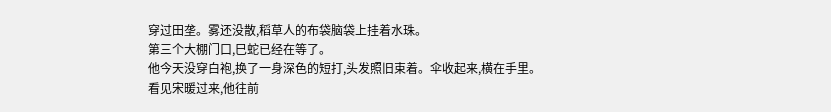穿过田垄。雾还没散,稻草人的布袋脑袋上挂着水珠。
第三个大棚门口,巳蛇已经在等了。
他今天没穿白袍,换了一身深色的短打,头发照旧束着。伞收起来,横在手里。
看见宋暖过来,他往前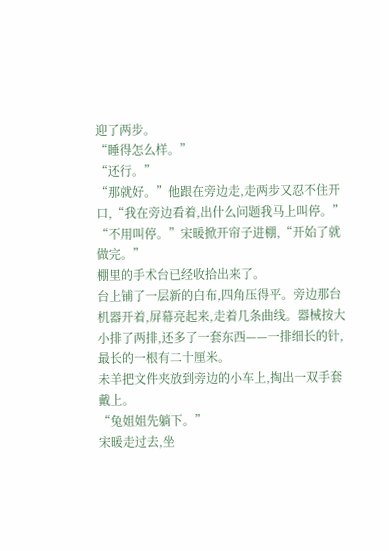迎了两步。
“睡得怎么样。”
“还行。”
“那就好。”他跟在旁边走,走两步又忍不住开口,“我在旁边看着,出什么问题我马上叫停。”
“不用叫停。”宋暖掀开帘子进棚,“开始了就做完。”
棚里的手术台已经收拾出来了。
台上铺了一层新的白布,四角压得平。旁边那台机器开着,屏幕亮起来,走着几条曲线。器械按大小排了两排,还多了一套东西——一排细长的针,最长的一根有二十厘米。
未羊把文件夹放到旁边的小车上,掏出一双手套戴上。
“兔姐姐先躺下。”
宋暖走过去,坐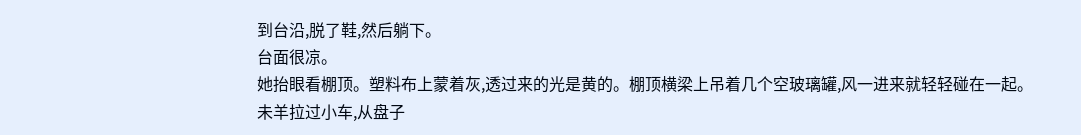到台沿,脱了鞋,然后躺下。
台面很凉。
她抬眼看棚顶。塑料布上蒙着灰,透过来的光是黄的。棚顶横梁上吊着几个空玻璃罐,风一进来就轻轻碰在一起。
未羊拉过小车,从盘子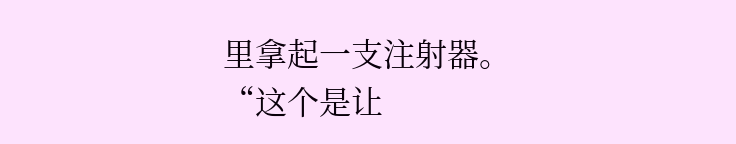里拿起一支注射器。
“这个是让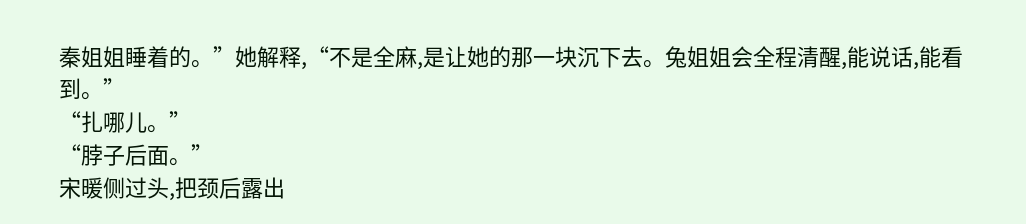秦姐姐睡着的。”她解释,“不是全麻,是让她的那一块沉下去。兔姐姐会全程清醒,能说话,能看到。”
“扎哪儿。”
“脖子后面。”
宋暖侧过头,把颈后露出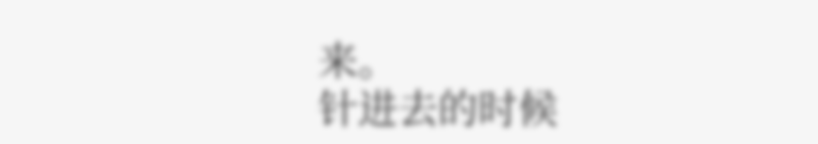来。
针进去的时候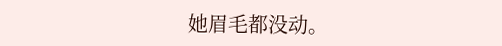她眉毛都没动。